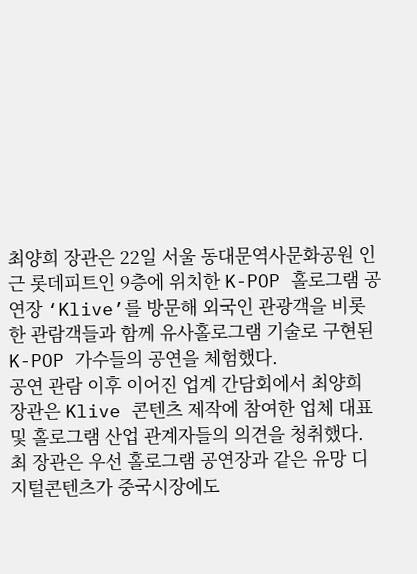최양희 장관은 22일 서울 동대문역사문화공원 인근 롯데피트인 9층에 위치한 K-POP 홀로그램 공연장 ‘Klive’를 방문해 외국인 관광객을 비롯한 관람객들과 함께 유사홀로그램 기술로 구현된 K-POP 가수들의 공연을 체험했다.
공연 관람 이후 이어진 업계 간담회에서 최양희 장관은 Klive 콘텐츠 제작에 참여한 업체 대표 및 홀로그램 산업 관계자들의 의견을 청취했다.
최 장관은 우선 홀로그램 공연장과 같은 유망 디지털콘텐츠가 중국시장에도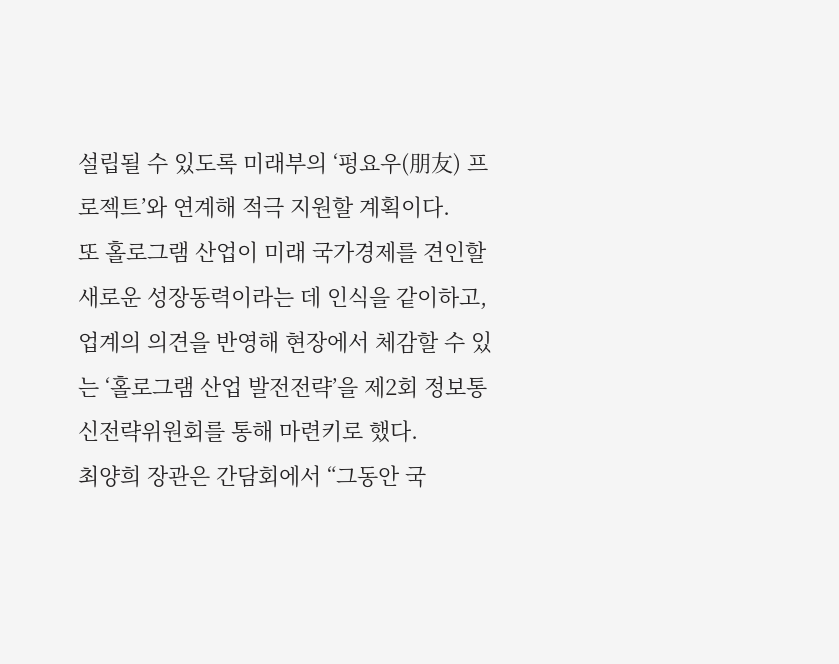설립될 수 있도록 미래부의 ‘펑요우(朋友) 프로젝트’와 연계해 적극 지원할 계획이다.
또 홀로그램 산업이 미래 국가경제를 견인할 새로운 성장동력이라는 데 인식을 같이하고, 업계의 의견을 반영해 현장에서 체감할 수 있는 ‘홀로그램 산업 발전전략’을 제2회 정보통신전략위원회를 통해 마련키로 했다.
최양희 장관은 간담회에서 “그동안 국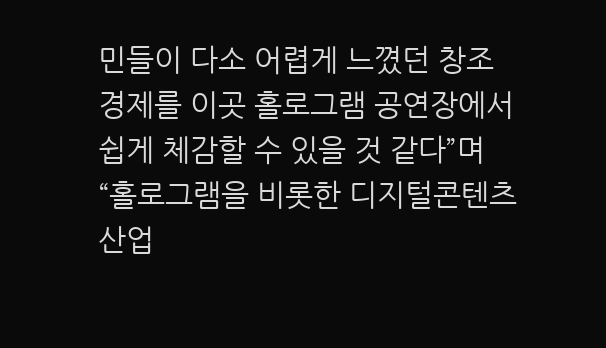민들이 다소 어렵게 느꼈던 창조경제를 이곳 홀로그램 공연장에서 쉽게 체감할 수 있을 것 같다”며 “홀로그램을 비롯한 디지털콘텐츠 산업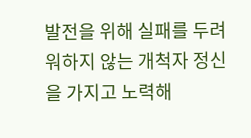발전을 위해 실패를 두려워하지 않는 개척자 정신을 가지고 노력해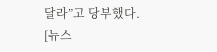달라”고 당부했다.
[뉴스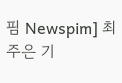핌 Newspim] 최주은 기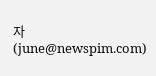자 (june@newspim.com)